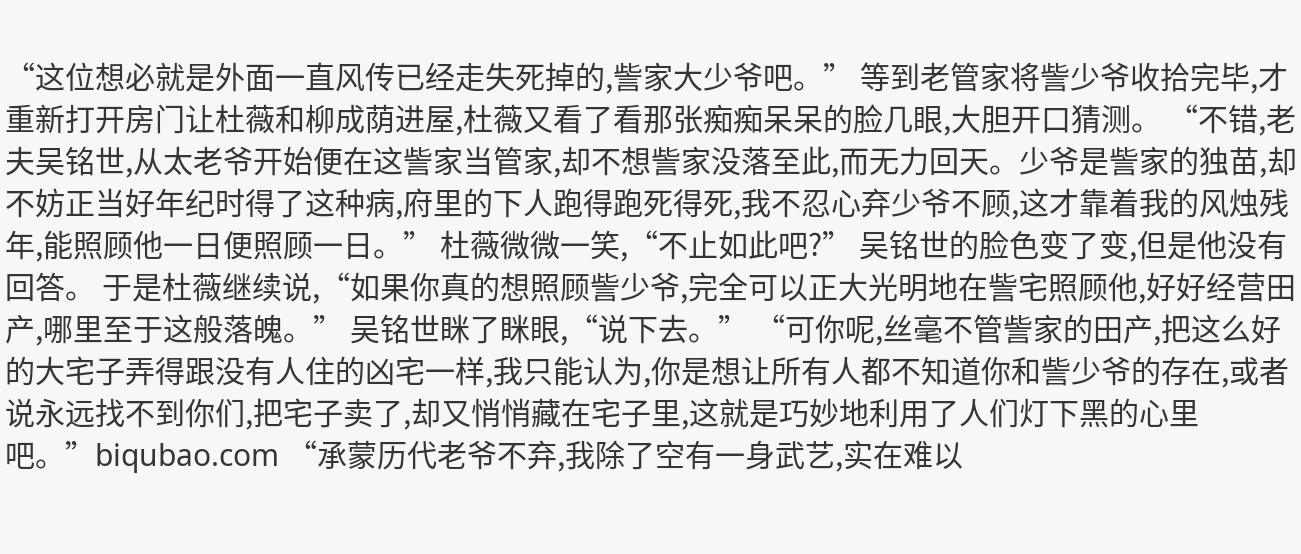“这位想必就是外面一直风传已经走失死掉的,訾家大少爷吧。” 等到老管家将訾少爷收拾完毕,才重新打开房门让杜薇和柳成荫进屋,杜薇又看了看那张痴痴呆呆的脸几眼,大胆开口猜测。 “不错,老夫吴铭世,从太老爷开始便在这訾家当管家,却不想訾家没落至此,而无力回天。少爷是訾家的独苗,却不妨正当好年纪时得了这种病,府里的下人跑得跑死得死,我不忍心弃少爷不顾,这才靠着我的风烛残年,能照顾他一日便照顾一日。” 杜薇微微一笑,“不止如此吧?” 吴铭世的脸色变了变,但是他没有回答。 于是杜薇继续说,“如果你真的想照顾訾少爷,完全可以正大光明地在訾宅照顾他,好好经营田产,哪里至于这般落魄。” 吴铭世眯了眯眼,“说下去。” “可你呢,丝毫不管訾家的田产,把这么好的大宅子弄得跟没有人住的凶宅一样,我只能认为,你是想让所有人都不知道你和訾少爷的存在,或者说永远找不到你们,把宅子卖了,却又悄悄藏在宅子里,这就是巧妙地利用了人们灯下黑的心里吧。”biqubao.com “承蒙历代老爷不弃,我除了空有一身武艺,实在难以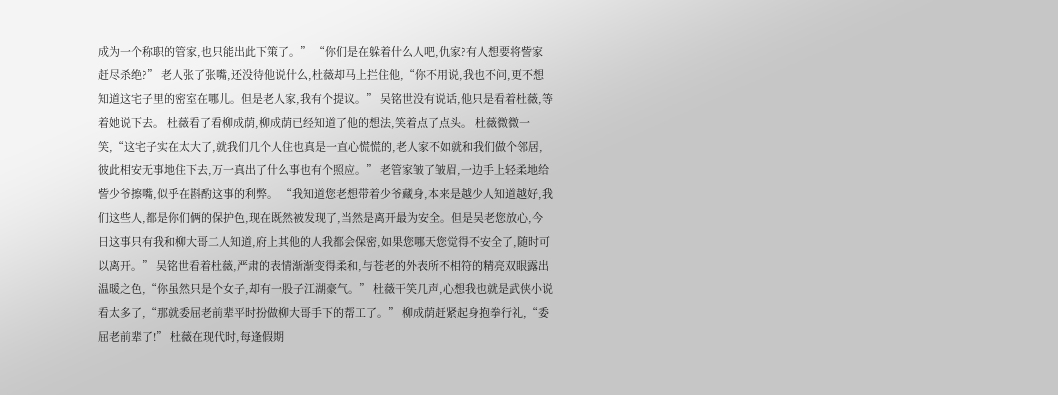成为一个称职的管家,也只能出此下策了。” “你们是在躲着什么人吧,仇家?有人想要将訾家赶尽杀绝?” 老人张了张嘴,还没待他说什么,杜薇却马上拦住他,“你不用说,我也不问,更不想知道这宅子里的密室在哪儿。但是老人家,我有个提议。” 吴铭世没有说话,他只是看着杜薇,等着她说下去。 杜薇看了看柳成荫,柳成荫已经知道了他的想法,笑着点了点头。 杜薇微微一笑,“这宅子实在太大了,就我们几个人住也真是一直心慌慌的,老人家不如就和我们做个邻居,彼此相安无事地住下去,万一真出了什么事也有个照应。” 老管家皱了皱眉,一边手上轻柔地给訾少爷擦嘴,似乎在斟酌这事的利弊。 “我知道您老想带着少爷藏身,本来是越少人知道越好,我们这些人,都是你们俩的保护色,现在既然被发现了,当然是离开最为安全。但是吴老您放心,今日这事只有我和柳大哥二人知道,府上其他的人我都会保密,如果您哪天您觉得不安全了,随时可以离开。” 吴铭世看着杜薇,严肃的表情渐渐变得柔和,与苍老的外表所不相符的精亮双眼露出温暖之色,“你虽然只是个女子,却有一股子江湖豪气。” 杜薇干笑几声,心想我也就是武侠小说看太多了,“那就委屈老前辈平时扮做柳大哥手下的帮工了。” 柳成荫赶紧起身抱拳行礼,“委屈老前辈了!” 杜薇在现代时,每逢假期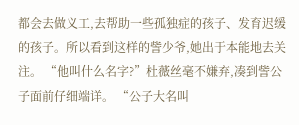都会去做义工,去帮助一些孤独症的孩子、发育迟缓的孩子。所以看到这样的訾少爷,她出于本能地去关注。 “他叫什么名字?”杜薇丝毫不嫌弃,凑到訾公子面前仔细端详。 “公子大名叫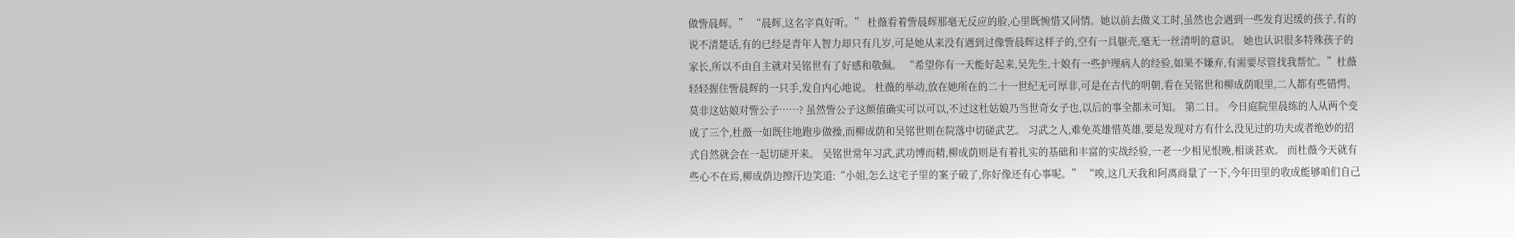做訾晨辉。” “晨辉,这名字真好听。” 杜薇看着訾晨辉那毫无反应的脸,心里既惋惜又同情。她以前去做义工时,虽然也会遇到一些发育迟缓的孩子,有的说不清楚话,有的已经是青年人智力却只有几岁,可是她从来没有遇到过像訾晨辉这样子的,空有一具躯壳,毫无一丝清明的意识。 她也认识很多特殊孩子的家长,所以不由自主就对吴铭世有了好感和敬佩。 “希望你有一天能好起来,吴先生,十娘有一些护理病人的经验,如果不嫌弃,有需要尽管找我帮忙。”杜薇轻轻握住訾晨辉的一只手,发自内心地说。 杜薇的举动,放在她所在的二十一世纪无可厚非,可是在古代的明朝,看在吴铭世和柳成荫眼里,二人都有些错愕。 莫非这姑娘对訾公子……? 虽然訾公子这颜值确实可以可以,不过这杜姑娘乃当世奇女子也,以后的事全都未可知。 第二日。 今日庭院里晨练的人从两个变成了三个,杜薇一如既往地跑步做操,而柳成荫和吴铭世则在院落中切磋武艺。 习武之人,难免英雄惜英雄,要是发现对方有什么没见过的功夫或者绝妙的招式自然就会在一起切磋开来。 吴铭世常年习武,武功博而精,柳成荫则是有着扎实的基础和丰富的实战经验,一老一少相见恨晚,相谈甚欢。 而杜薇今天就有些心不在焉,柳成荫边擦汗边笑道:“小姐,怎么这宅子里的案子破了,你好像还有心事呢。” “唉,这几天我和阿离商量了一下,今年田里的收成能够咱们自己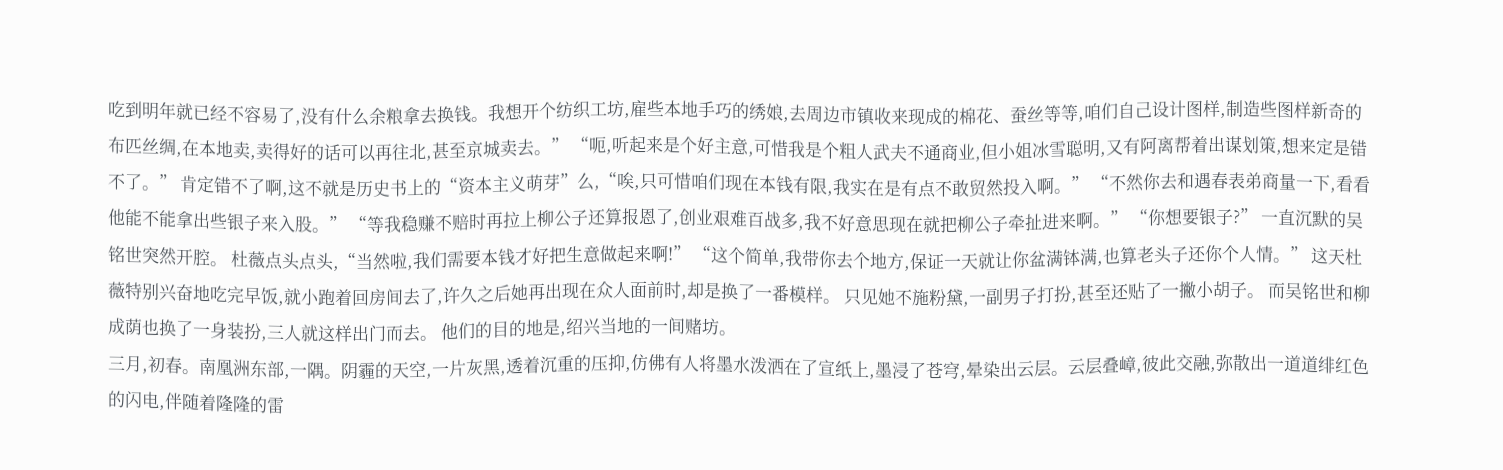吃到明年就已经不容易了,没有什么余粮拿去换钱。我想开个纺织工坊,雇些本地手巧的绣娘,去周边市镇收来现成的棉花、蚕丝等等,咱们自己设计图样,制造些图样新奇的布匹丝绸,在本地卖,卖得好的话可以再往北,甚至京城卖去。” “呃,听起来是个好主意,可惜我是个粗人武夫不通商业,但小姐冰雪聪明,又有阿离帮着出谋划策,想来定是错不了。” 肯定错不了啊,这不就是历史书上的“资本主义萌芽”么,“唉,只可惜咱们现在本钱有限,我实在是有点不敢贸然投入啊。” “不然你去和遇春表弟商量一下,看看他能不能拿出些银子来入股。” “等我稳赚不赔时再拉上柳公子还算报恩了,创业艰难百战多,我不好意思现在就把柳公子牵扯进来啊。” “你想要银子?” 一直沉默的吴铭世突然开腔。 杜薇点头点头,“当然啦,我们需要本钱才好把生意做起来啊!” “这个简单,我带你去个地方,保证一天就让你盆满钵满,也算老头子还你个人情。” 这天杜薇特别兴奋地吃完早饭,就小跑着回房间去了,许久之后她再出现在众人面前时,却是换了一番模样。 只见她不施粉黛,一副男子打扮,甚至还贴了一撇小胡子。 而吴铭世和柳成荫也换了一身装扮,三人就这样出门而去。 他们的目的地是,绍兴当地的一间赌坊。
三月,初春。南凰洲东部,一隅。阴霾的天空,一片灰黑,透着沉重的压抑,仿佛有人将墨水泼洒在了宣纸上,墨浸了苍穹,晕染出云层。云层叠嶂,彼此交融,弥散出一道道绯红色的闪电,伴随着隆隆的雷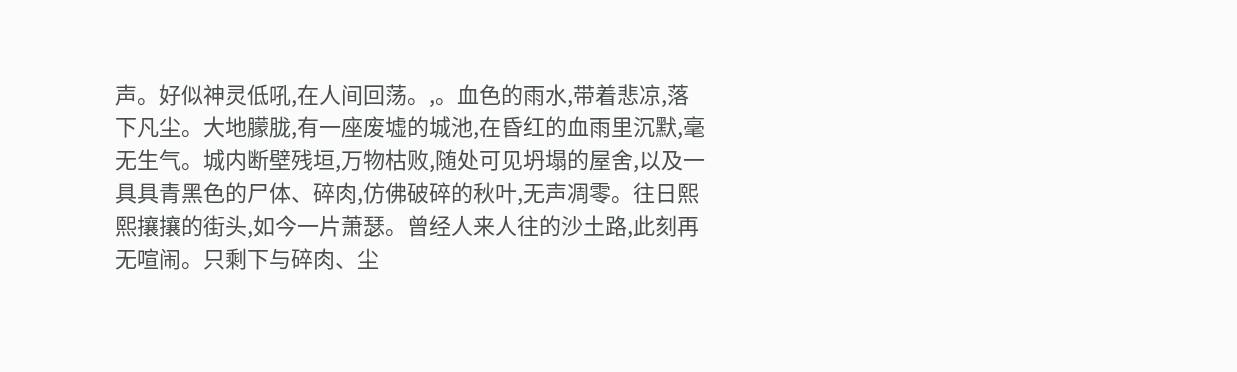声。好似神灵低吼,在人间回荡。,。血色的雨水,带着悲凉,落下凡尘。大地朦胧,有一座废墟的城池,在昏红的血雨里沉默,毫无生气。城内断壁残垣,万物枯败,随处可见坍塌的屋舍,以及一具具青黑色的尸体、碎肉,仿佛破碎的秋叶,无声凋零。往日熙熙攘攘的街头,如今一片萧瑟。曾经人来人往的沙土路,此刻再无喧闹。只剩下与碎肉、尘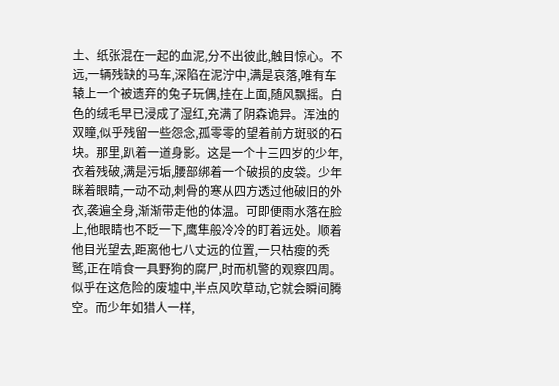土、纸张混在一起的血泥,分不出彼此,触目惊心。不远,一辆残缺的马车,深陷在泥泞中,满是哀落,唯有车辕上一个被遗弃的兔子玩偶,挂在上面,随风飘摇。白色的绒毛早已浸成了湿红,充满了阴森诡异。浑浊的双瞳,似乎残留一些怨念,孤零零的望着前方斑驳的石块。那里,趴着一道身影。这是一个十三四岁的少年,衣着残破,满是污垢,腰部绑着一个破损的皮袋。少年眯着眼睛,一动不动,刺骨的寒从四方透过他破旧的外衣,袭遍全身,渐渐带走他的体温。可即便雨水落在脸上,他眼睛也不眨一下,鹰隼般冷冷的盯着远处。顺着他目光望去,距离他七八丈远的位置,一只枯瘦的秃鹫,正在啃食一具野狗的腐尸,时而机警的观察四周。似乎在这危险的废墟中,半点风吹草动,它就会瞬间腾空。而少年如猎人一样,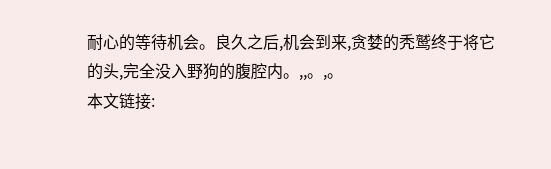耐心的等待机会。良久之后,机会到来,贪婪的秃鹫终于将它的头,完全没入野狗的腹腔内。,,。,。
本文链接: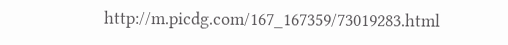http://m.picdg.com/167_167359/73019283.html